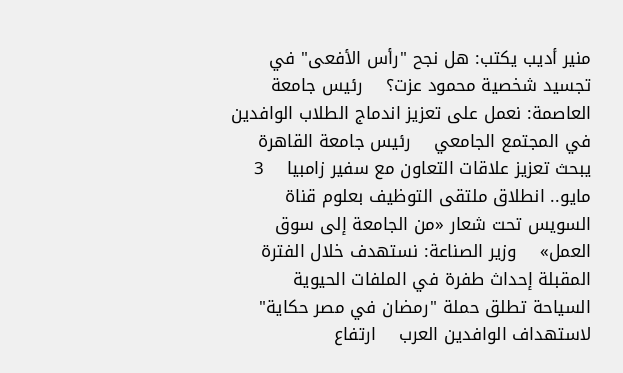منير أديب يكتب: هل نجح "رأس الأفعى" في تجسيد شخصية محمود عزت؟    رئيس جامعة العاصمة: نعمل على تعزيز اندماج الطلاب الوافدين في المجتمع الجامعي    رئيس جامعة القاهرة يبحث تعزيز علاقات التعاون مع سفير زامبيا    3 مايو.. انطلاق ملتقى التوظيف بعلوم قناة السويس تحت شعار «من الجامعة إلى سوق العمل»    وزير الصناعة: نستهدف خلال الفترة المقبلة إحداث طفرة في الملفات الحيوية    السياحة تطلق حملة "رمضان في مصر حكاية" لاستهداف الوافدين العرب    ارتفاع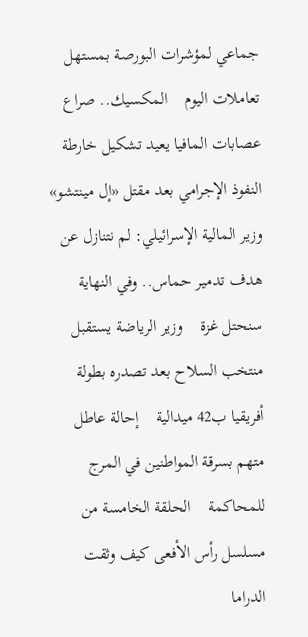جماعي لمؤشرات البورصة بمستهل تعاملات اليوم    المكسيك.. صراع عصابات المافيا يعيد تشكيل خارطة النفوذ الإجرامي بعد مقتل «إل مينتشو»    وزير المالية الإسرائيلي: لم نتنازل عن هدف تدمير حماس.. وفي النهاية سنحتل غزة    وزير الرياضة يستقبل منتخب السلاح بعد تصدره بطولة أفريقيا ب42 ميدالية    إحالة عاطل متهم بسرقة المواطنين في المرج للمحاكمة    الحلقة الخامسة من مسلسل رأس الأفعى كيف وثقت الدراما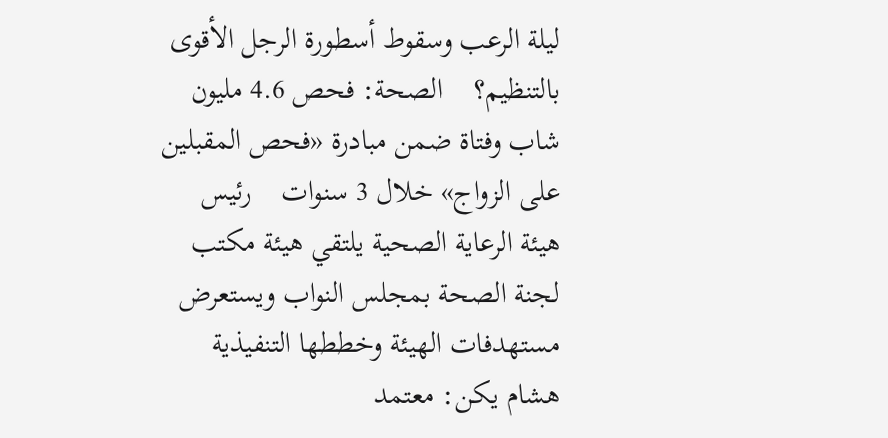ليلة الرعب وسقوط أسطورة الرجل الأقوى بالتنظيم؟    الصحة: فحص 4.6 مليون شاب وفتاة ضمن مبادرة «فحص المقبلين على الزواج» خلال 3 سنوات    رئيس هيئة الرعاية الصحية يلتقي هيئة مكتب لجنة الصحة بمجلس النواب ويستعرض مستهدفات الهيئة وخططها التنفيذية    هشام يكن: معتمد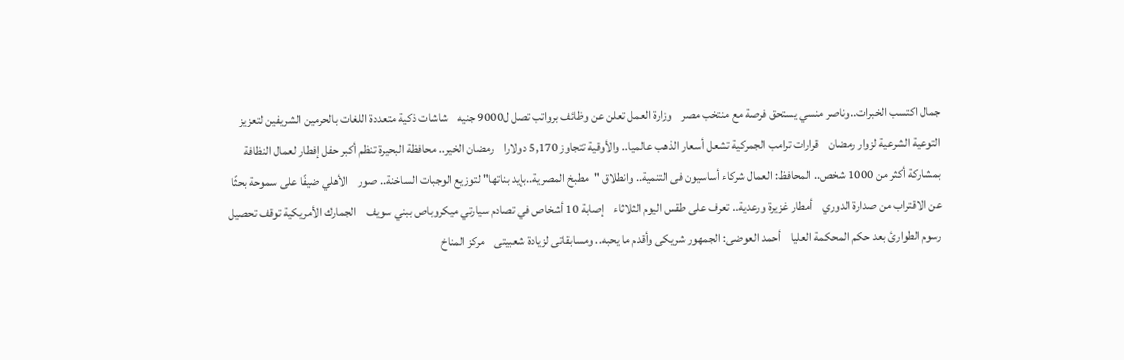جمال اكتسب الخبرات..وناصر منسي يستحق فرصة مع منتخب مصر    وزارة العمل تعلن عن وظائف برواتب تصل ل9000 جنيه    شاشات ذكية متعددة اللغات بالحرمين الشريفين لتعزيز التوعية الشرعية لزوار رمضان    قرارات ترامب الجمركية تشعل أسعار الذهب عالميا.. والأوقية تتجاوز 5,170 دولارا    رمضان الخير.. محافظة البحيرة تنظم أكبر حفل إفطار لعمال النظافة بمشاركة أكثر من 1000 شخص.. المحافظ: العمال شركاء أساسيون فى التنمية.. وانطلاق "مطبخ المصرية..بإيد بناتها" لتوزيع الوجبات الساخنة.. صور    الأهلي ضيفًا على سموحة بحثًا عن الاقتراب من صدارة الدوري    أمطار غزيرة ورعدية.. تعرف على طقس اليوم الثلاثاء    إصابة 10 أشخاص في تصادم سيارتي ميكروباص ببني سويف    الجمارك الأمريكية توقف تحصيل رسوم الطوارئ بعد حكم المحكمة العليا    أحمد العوضى: الجمهور شريكى وأقدم ما يحبه.. ومسابقاتى لزيادة شعبيتى    مركز المناخ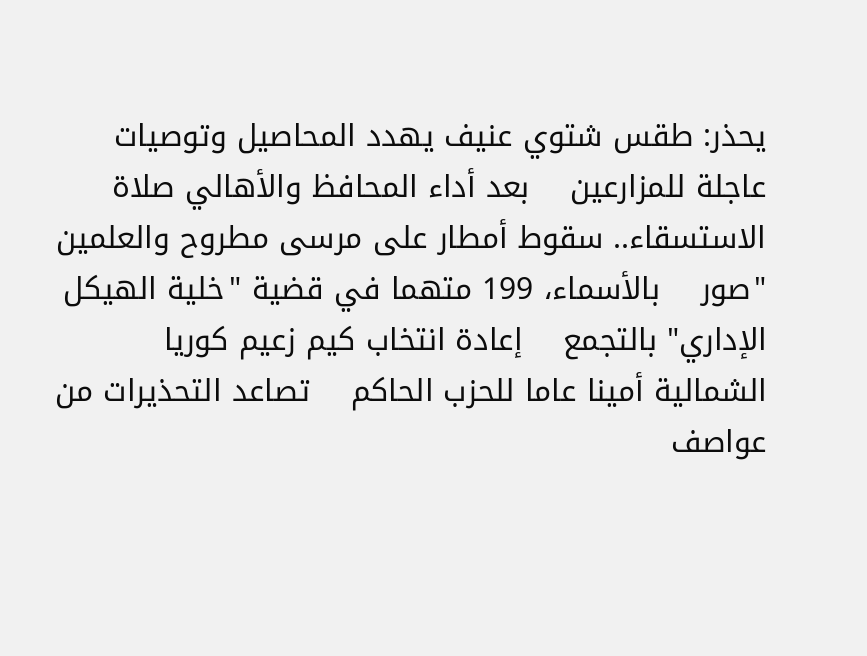يحذر: طقس شتوي عنيف يهدد المحاصيل وتوصيات عاجلة للمزارعين    بعد أداء المحافظ والأهالي صلاة الاستسقاء.. سقوط أمطار على مرسى مطروح والعلمين "صور    بالأسماء، 199 متهما في قضية "خلية الهيكل الإداري" بالتجمع    إعادة انتخاب كيم زعيم كوريا الشمالية أمينا عاما للحزب الحاكم    تصاعد التحذيرات من عواصف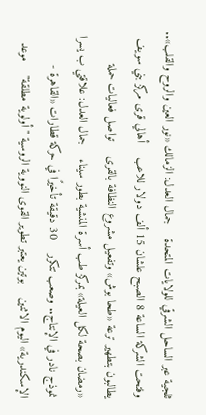ثلجية عبر الساحل الشرقي للولايات المتحدة    جمال العدل: الزمالك «نور العين والروح والقلب».. وفتحت الشركة الساعة 8 الصبح علشان 15 ألف دولار للاعب    أهالي قرى مركز بني سويف يطالبون بتطهير ترعة «طحا بوش» وتفعيل مشروع النظافة بالقرى    تواصل فعاليات حملة «رمضان بصحة لكل العيلة» بمركز طب أسرة المنشية بطور سيناء    جمال العدل: علاقتي ب يسرا نموذج نادر في الإنتاج.. وصعب تتكرر    30 دقيقة تأخيرًا في حركة قطارات «القاهرة - الإسكندرية» اليوم الاثنين    بوتين يعتبر تطوير القوى النووية الروسية "أولوية مطلقة"    موعد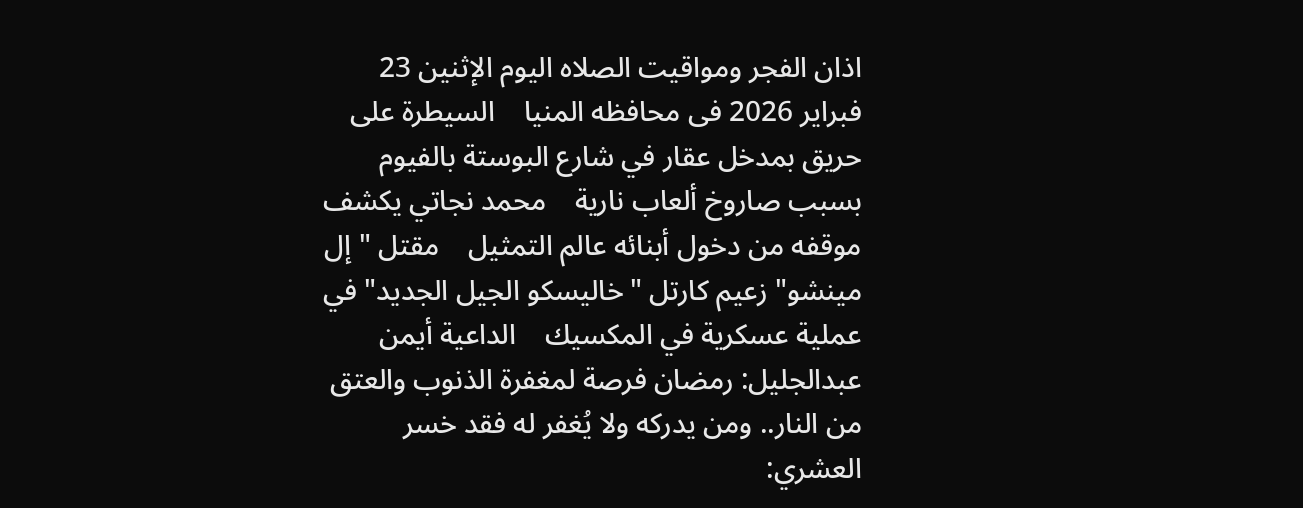اذان الفجر ومواقيت الصلاه اليوم الإثنين 23 فبراير 2026 فى محافظه المنيا    السيطرة على حريق بمدخل عقار في شارع البوستة بالفيوم بسبب صاروخ ألعاب نارية    محمد نجاتي يكشف موقفه من دخول أبنائه عالم التمثيل    مقتل "إل مينشو" زعيم كارتل "خاليسكو الجيل الجديد" في عملية عسكرية في المكسيك    الداعية أيمن عبدالجليل: رمضان فرصة لمغفرة الذنوب والعتق من النار.. ومن يدركه ولا يُغفر له فقد خسر    العشري: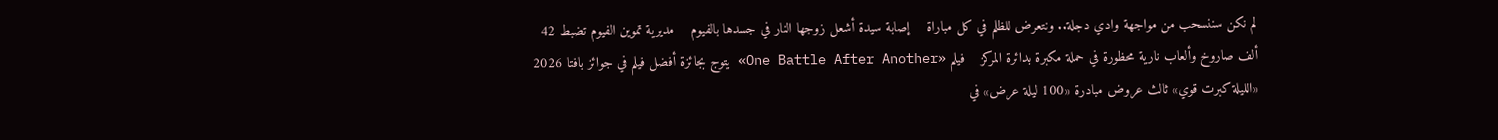لم نكن سننسحب من مواجهة وادي دجلة.. ونتعرض للظلم في كل مباراة    إصابة سيدة أشعل زوجها النار في جسدها بالفيوم    مديرية تموين الفيوم تضبط 42 ألف صاروخ وألعاب نارية محظورة في حملة مكبرة بدائرة المركز    فيلم «One Battle After Another» يتوج بجائزة أفضل فيلم في جوائز بافتا 2026    «الليلة كبرت قوي» ثالث عروض مبادرة «100 ليلة عرض» في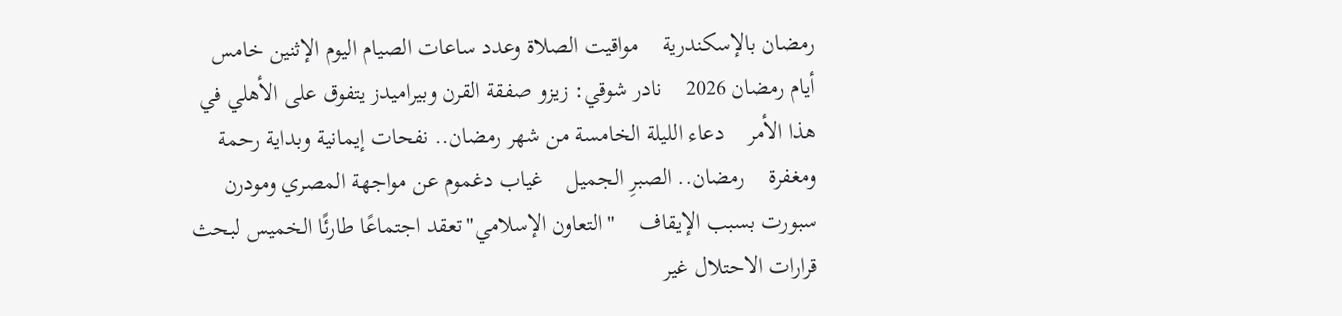رمضان بالإسكندرية    مواقيت الصلاة وعدد ساعات الصيام اليوم الإثنين خامس أيام رمضان 2026    نادر شوقي: زيزو صفقة القرن وبيراميدز يتفوق على الأهلي في هذا الأمر    دعاء الليلة الخامسة من شهر رمضان.. نفحات إيمانية وبداية رحمة ومغفرة    رمضان.. الصبرِ الجميل    غياب دغموم عن مواجهة المصري ومودرن سبورت بسبب الإيقاف    "التعاون الإسلامي"تعقد اجتماعًا طارئًا الخميس لبحث قرارات الاحتلال غير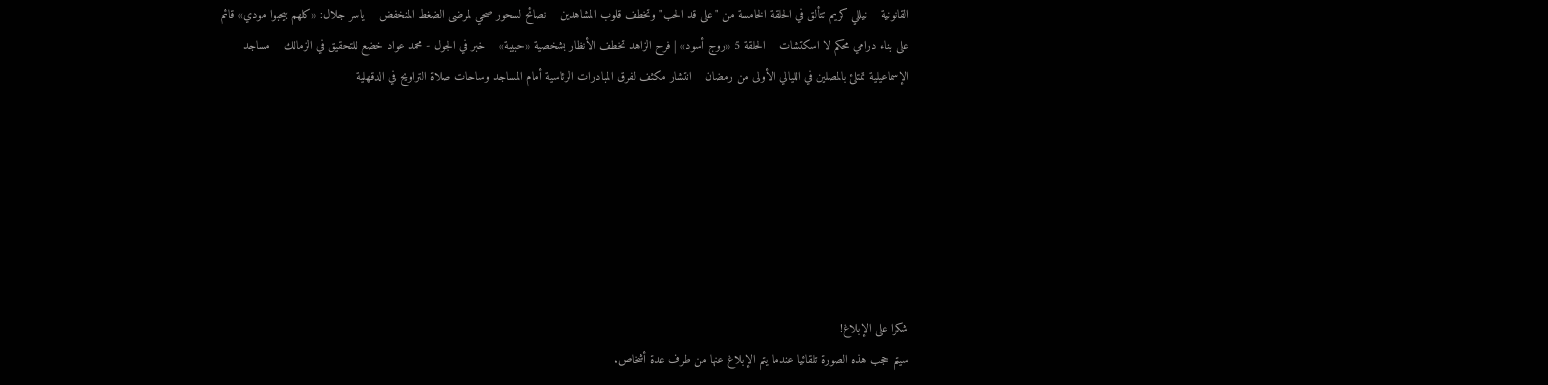القانونية    نيللي كريم تتألق في الحلقة الخامسة من "على قد الحب" وتخطف قلوب المشاهدين    نصائح لسحور صحي لمرضى الضغط المنخفض    ياسر جلال: «كلهم بيحبوا مودي» قائم على بناء درامي محكم لا اسكتشات    الحلقة 5 «روج أسود» | فرح الزاهد تخطف الأنظار بشخصية «حبيبة»    خبر في الجول - محمد عواد خضع للتحقيق في الزمالك    مساجد الإسماعيلية تمتلئ بالمصلين في الليالي الأولى من رمضان    انتشار مكثف لفرق المبادرات الرئاسية أمام المساجد وساحات صلاة التراويح في الدقهلية







شكرا على الإبلاغ!
سيتم حجب هذه الصورة تلقائيا عندما يتم الإبلاغ عنها من طرف عدة أشخاص.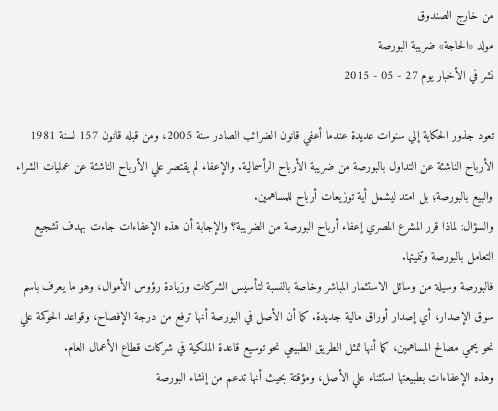من خارج الصندوق
مولد «الحاجة» ضريبة البورصة
نشر في الأخبار يوم 27 - 05 - 2015

تعود جذور الحكاية إلي سنوات عديدة عندما أعفي قانون الضرائب الصادر سنة 2005، ومن قبله قانون 157 لسنة 1981 الأرباح الناشئة عن التداول بالبورصة من ضريبة الأرباح الرأسمالية. والإعفاء لم يقتصر علي الأرباح الناشئة عن عمليات الشراء والبيع بالبورصة؛ بل امتد ليشمل أية توزيعات أرباح للمساهمين.
والسؤال: لماذا قرر المشرع المصري إعفاء أرباح البورصة من الضريبة؟ والإجابة أن هذه الإعفاءات جاءت بهدف تشجيع التعامل بالبورصة وتنميتها.
فالبورصة وسيلة من وسائل الاستثمار المباشر وخاصة بالنسبة لتأسيس الشركات وزيادة رؤوس الأموال، وهو ما يعرف باسم سوق الإصدار، أي إصدار أوراق مالية جديدة. كما أن الأصل في البورصة أنها ترفع من درجة الإفصاح، وقواعد الحوكمة علي نحو يحمي مصالح المساهمين، كما أنها تمثل الطريق الطبيعي نحو توسيع قاعدة الملكية في شركات قطاع الأعمال العام.
وهذه الإعفاءات بطبيعتها استثناء علي الأصل، ومؤقتة بحيث أنها تدعم من إنشاء البورصة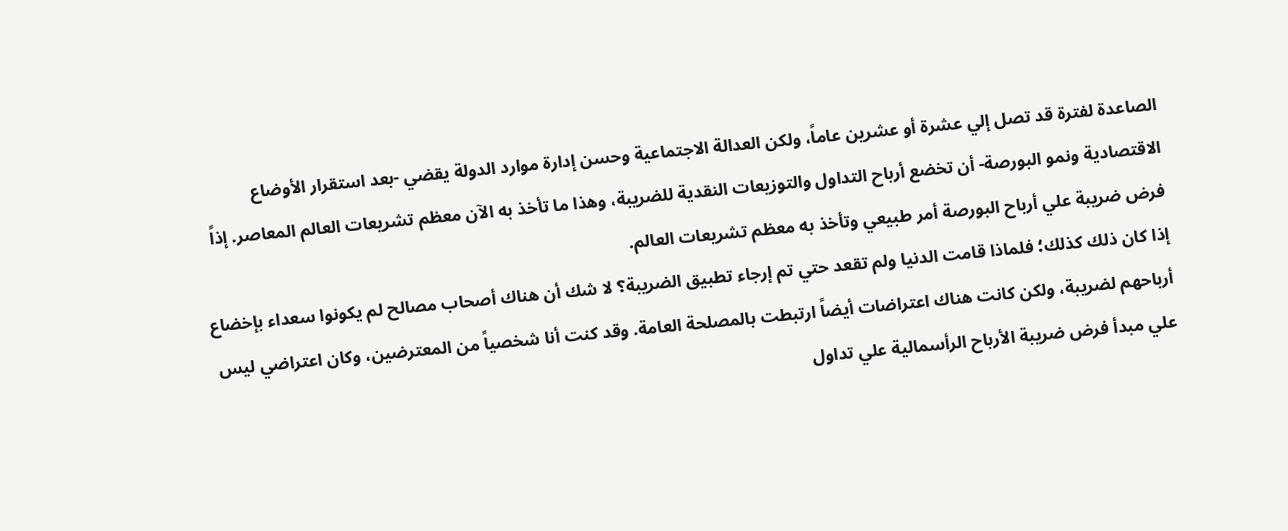الصاعدة لفترة قد تصل إلي عشرة أو عشرين عاماً، ولكن العدالة الاجتماعية وحسن إدارة موارد الدولة يقضي -بعد استقرار الأوضاع الاقتصادية ونمو البورصة- أن تخضع أرباح التداول والتوزيعات النقدية للضريبة، وهذا ما تأخذ به الآن معظم تشريعات العالم المعاصر. إذاً فرض ضريبة علي أرباح البورصة أمر طبيعي وتأخذ به معظم تشريعات العالم.
إذا كان ذلك كذلك؛ فلماذا قامت الدنيا ولم تقعد حتي تم إرجاء تطبيق الضريبة؟ لا شك أن هناك أصحاب مصالح لم يكونوا سعداء بإخضاع أرباحهم لضريبة، ولكن كانت هناك اعتراضات أيضاً ارتبطت بالمصلحة العامة. وقد كنت أنا شخصياً من المعترضين، وكان اعتراضي ليس علي مبدأ فرض ضريبة الأرباح الرأسمالية علي تداول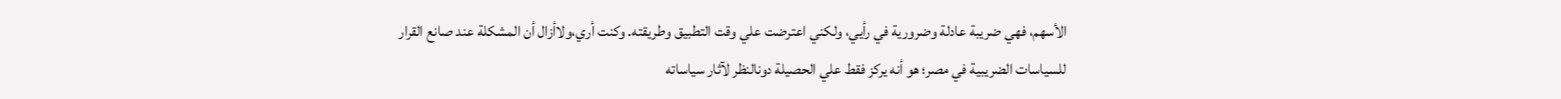الأسهم، فهي ضريبة عادلة وضرورية في رأيي، ولكني اعترضت علي وقت التطبيق وطريقته. وكنت أري،ولاأزال أن المشكلة عند صانع القرار للسياسات الضريبية في مصر؛ هو أنه يركز فقط علي الحصيلة دونالنظر لآثار سياساته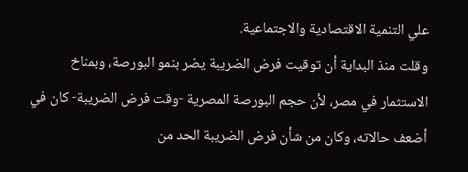علي التنمية الاقتصادية والاجتماعية.
وقلت منذ البداية أن توقيت فرض الضريبة يضر بنمو البورصة، وبمناخ الاستثمار في مصر، لأن حجم البورصة المصرية -وقت فرض الضريبة- كان في أضعف حالاته، وكان من شأن فرض الضريبة الحد من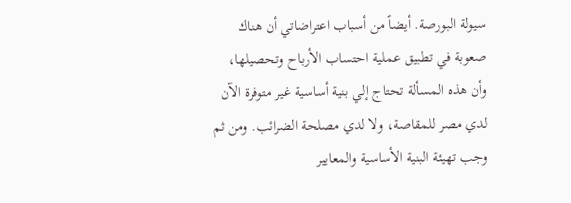سيولة البورصة. أيضاً من أسباب اعتراضاتي أن هناك صعوبة في تطبيق عملية احتساب الأرباح وتحصيلها، وأن هذه المسألة تحتاج إلي بنية أساسية غير متوفرة الآن لدي مصر للمقاصة، ولا لدي مصلحة الضرائب. ومن ثم وجب تهيئة البنية الأساسية والمعايير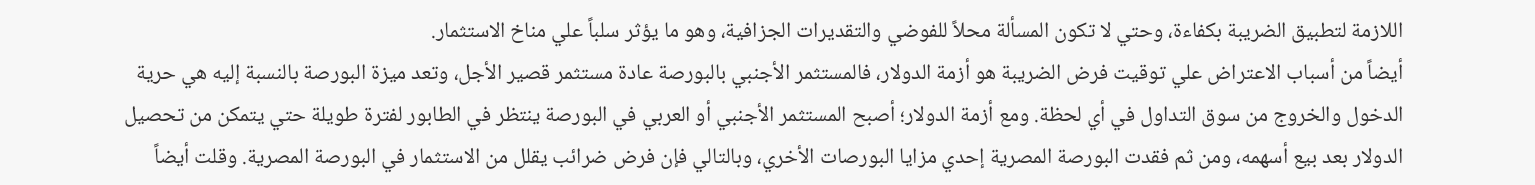اللازمة لتطبيق الضريبة بكفاءة، وحتي لا تكون المسألة محلاً للفوضي والتقديرات الجزافية، وهو ما يؤثر سلباً علي مناخ الاستثمار.
أيضاً من أسباب الاعتراض علي توقيت فرض الضريبة هو أزمة الدولار، فالمستثمر الأجنبي بالبورصة عادة مستثمر قصير الأجل، وتعد ميزة البورصة بالنسبة إليه هي حرية الدخول والخروج من سوق التداول في أي لحظة. ومع أزمة الدولار؛ أصبح المستثمر الأجنبي أو العربي في البورصة ينتظر في الطابور لفترة طويلة حتي يتمكن من تحصيل الدولار بعد بيع أسهمه، ومن ثم فقدت البورصة المصرية إحدي مزايا البورصات الأخري، وبالتالي فإن فرض ضرائب يقلل من الاستثمار في البورصة المصرية. وقلت أيضاً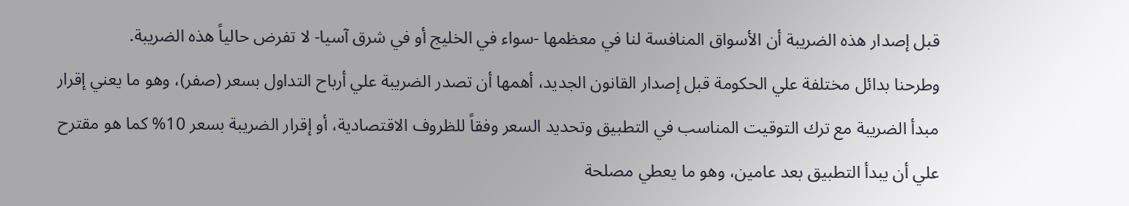قبل إصدار هذه الضريبة أن الأسواق المنافسة لنا في معظمها -سواء في الخليج أو في شرق آسيا- لا تفرض حالياً هذه الضريبة.
وطرحنا بدائل مختلفة علي الحكومة قبل إصدار القانون الجديد، أهمها أن تصدر الضريبة علي أرباح التداول بسعر (صفر)، وهو ما يعني إقرار مبدأ الضريبة مع ترك التوقيت المناسب في التطبيق وتحديد السعر وفقاً للظروف الاقتصادية، أو إقرار الضريبة بسعر 10% كما هو مقترح علي أن يبدأ التطبيق بعد عامين، وهو ما يعطي مصلحة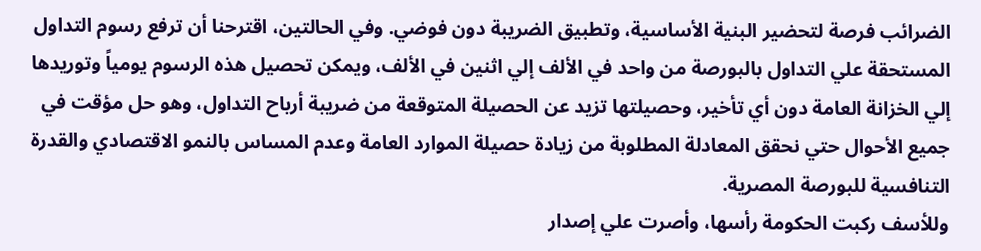الضرائب فرصة لتحضير البنية الأساسية، وتطبيق الضريبة دون فوضي. وفي الحالتين، اقترحنا أن ترفع رسوم التداول المستحقة علي التداول بالبورصة من واحد في الألف إلي اثنين في الألف، ويمكن تحصيل هذه الرسوم يومياً وتوريدها إلي الخزانة العامة دون أي تأخير، وحصيلتها تزيد عن الحصيلة المتوقعة من ضريبة أرباح التداول، وهو حل مؤقت في جميع الأحوال حتي نحقق المعادلة المطلوبة من زيادة حصيلة الموارد العامة وعدم المساس بالنمو الاقتصادي والقدرة التنافسية للبورصة المصرية.
وللأسف ركبت الحكومة رأسها، وأصرت علي إصدار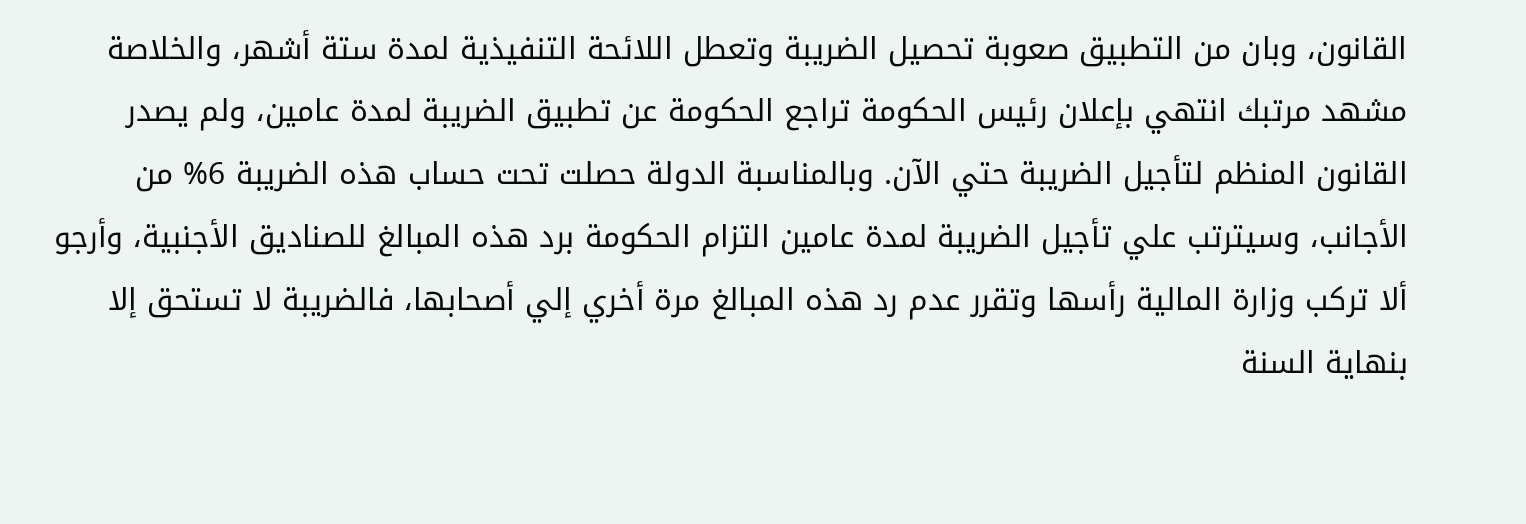القانون، وبان من التطبيق صعوبة تحصيل الضريبة وتعطل اللائحة التنفيذية لمدة ستة أشهر، والخلاصة مشهد مرتبك انتهي بإعلان رئيس الحكومة تراجع الحكومة عن تطبيق الضريبة لمدة عامين، ولم يصدر القانون المنظم لتأجيل الضريبة حتي الآن. وبالمناسبة الدولة حصلت تحت حساب هذه الضريبة 6% من الأجانب، وسيترتب علي تأجيل الضريبة لمدة عامين التزام الحكومة برد هذه المبالغ للصناديق الأجنبية، وأرجو ألا تركب وزارة المالية رأسها وتقرر عدم رد هذه المبالغ مرة أخري إلي أصحابها، فالضريبة لا تستحق إلا بنهاية السنة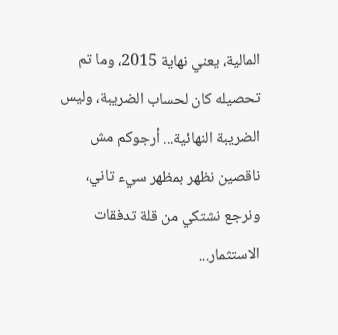المالية، يعني نهاية 2015، وما تم تحصيله كان لحساب الضريبة، وليس الضريبة النهائية... أرجوكم مش ناقصين نظهر بمظهر سيء تاني، ونرجع نشتكي من قلة تدفقات الاستثمار...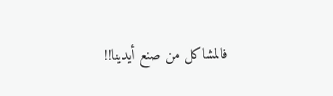فالمشاكل من صنع أيدينا!!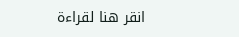انقر هنا لقراءة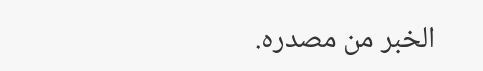الخبر من مصدره.